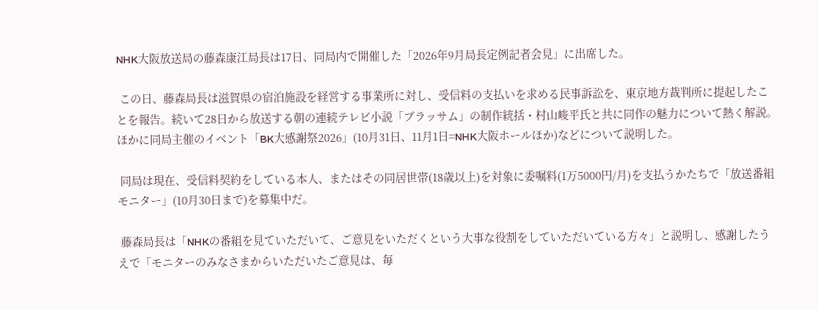NHK大阪放送局の藤森康江局長は17日、同局内で開催した「2026年9月局長定例記者会見」に出席した。

 この日、藤森局長は滋賀県の宿泊施設を経営する事業所に対し、受信料の支払いを求める民事訴訟を、東京地方裁判所に提起したことを報告。続いて28日から放送する朝の連続テレビ小説「ブラッサム」の制作統括・村山峻平氏と共に同作の魅力について熱く解説。ほかに同局主催のイベント「BK大感謝祭2026」(10月31日、11月1日=NHK大阪ホールほか)などについて説明した。

 同局は現在、受信料契約をしている本人、またはその同居世帯(18歳以上)を対象に委嘱料(1万5000円/月)を支払うかたちで「放送番組モニター」(10月30日まで)を募集中だ。

 藤森局長は「NHKの番組を見ていただいて、ご意見をいただくという大事な役割をしていただいている方々」と説明し、感謝したうえで「モニターのみなさまからいただいたご意見は、毎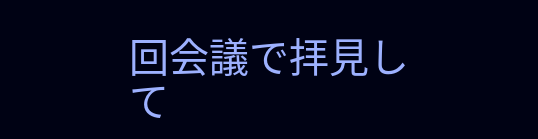回会議で拝見して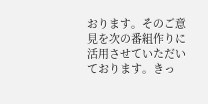おります。そのご意見を次の番組作りに活用させていただいております。きっ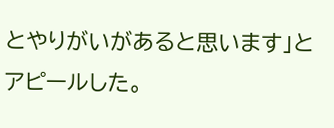とやりがいがあると思います」とアピールした。